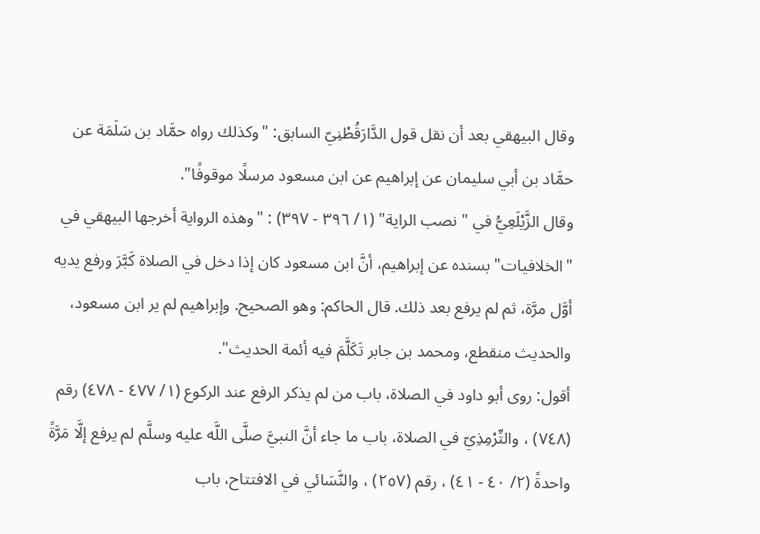وقال البيهقي بعد أن نقل قول الدَّارَقُطْنِيّ السابق: "وكذلك رواه حمَّاد بن سَلَمَة عن حمَّاد بن أبي سليمان عن إبراهيم عن ابن مسعود مرسلًا موقوفًا".
وقال الزَّيْلَعِيُّ في "نصب الراية" (١/ ٣٩٦ - ٣٩٧) : "وهذه الرواية أخرجها البيهقي في "الخلافيات" بسنده عن إبراهيم، أنَّ ابن مسعود كان إذا دخل في الصلاة كَبَّرَ ورفع يديه أوَّل مرَّة، ثم لم يرفع بعد ذلك. قال الحاكم: وهو الصحيح. وإبراهيم لم ير ابن مسعود، والحديث منقطع، ومحمد بن جابر تَكَلَّمَ فيه أئمة الحديث".
أقول: روى أبو داود في الصلاة، باب من لم يذكر الرفع عند الركوع (١/ ٤٧٧ - ٤٧٨) رقم (٧٤٨) ، والتِّرْمِذِيّ في الصلاة، باب ما جاء أنَّ النبيَّ صلَّى اللَّه عليه وسلَّم لم يرفع إلَّا مَرَّةً واحدةً (٢/ ٤٠ - ٤١) ، رقم (٢٥٧) ، والنَّسَائي في الافتتاح، باب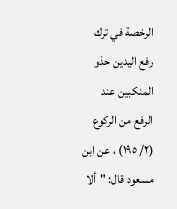الرخصة في ترك رفع اليدين حذو المنكبين عند الرفع من الركوع (٢/ ١٩٥) ، عن ابن مسعود قال: "ألا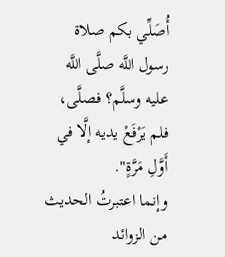أُصَلِّي بكم صلاة رسول اللَّه صلَّى اللَّه عليه وسلَّم؟ فصلَّى، فلم يَرْفَعْ يديه إلَّا في أَوَّلِ مَرَّةٍ".
وإنما اعتبرتُ الحديث من الزوائد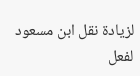لزيادة نقل ابن مسعود لفعل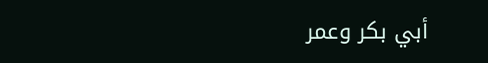أبي بكر وعمر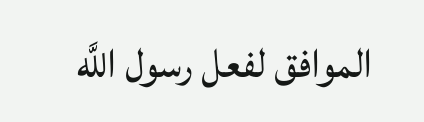الموافق لفعل رسول اللَّه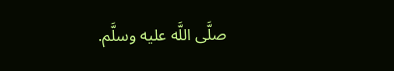صلَّى اللَّه عليه وسلَّم.